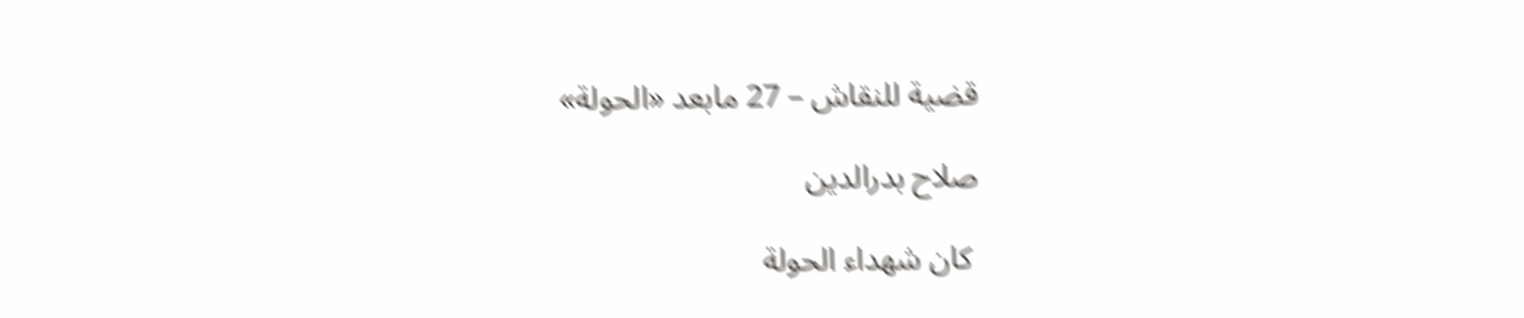قضية للنقاش – 27 مابعد «الحولة»

صلاح بدرالدين

 كان شهداء الحولة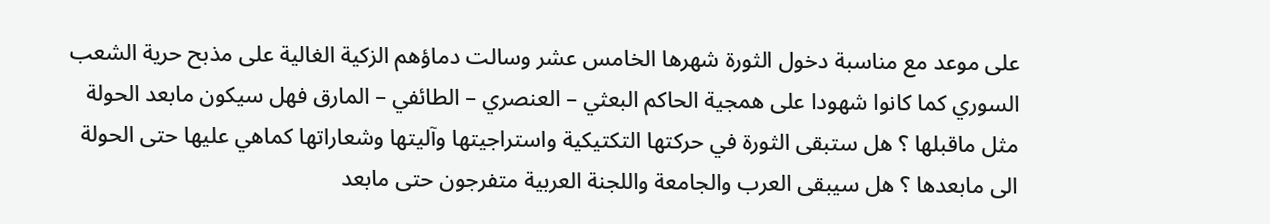على موعد مع مناسبة دخول الثورة شهرها الخامس عشر وسالت دماؤهم الزكية الغالية على مذبح حرية الشعب السوري كما كانوا شهودا على همجية الحاكم البعثي – العنصري – الطائفي – المارق فهل سيكون مابعد الحولة مثل ماقبلها ؟ هل ستبقى الثورة في حركتها التكتيكية واستراجيتها وآليتها وشعاراتها كماهي عليها حتى الحولة الى مابعدها ؟ هل سيبقى العرب والجامعة واللجنة العربية متفرجون حتى مابعد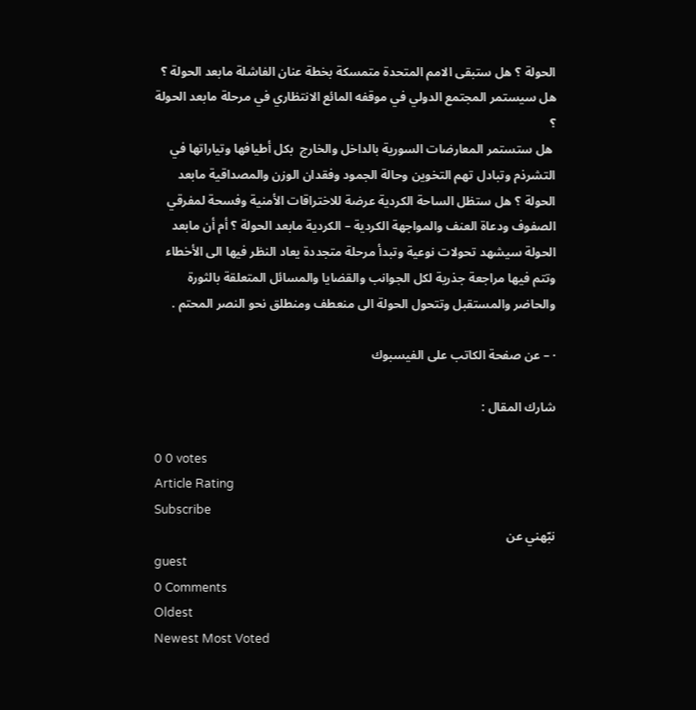الحولة ؟ هل ستبقى الامم المتحدة متمسكة بخطة عنان الفاشلة مابعد الحولة ؟ هل سيستمر المجتمع الدولي في موقفه المائع الانتظاري في مرحلة مابعد الحولة ؟
 هل ستستمر المعارضات السورية بالداخل والخارج  بكل أطيافها وتياراتها في التشرذم وتبادل تهم التخوين وحالة الجمود وفقدان الوزن والمصداقية مابعد الحولة ؟ هل ستظل الساحة الكردية عرضة للاختراقات الأمنية وفسحة لمفرقي الصفوف ودعاة العنف والمواجهة الكردية – الكردية مابعد الحولة ؟ أم أن مابعد الحولة سيشهد تحولات نوعية وتبدأ مرحلة متجددة يعاد النظر فيها الى الأخطاء وتتم فيها مراجعة جذرية لكل الجوانب والقضايا والمسائل المتعلقة بالثورة والحاضر والمستقبل وتتحول الحولة الى منعطف ومنطلق نحو النصر المحتم .

· – عن صفحة الكاتب على الفيسبوك

شارك المقال :

0 0 votes
Article Rating
Subscribe
نبّهني عن
guest
0 Comments
Oldest
Newest Most Voted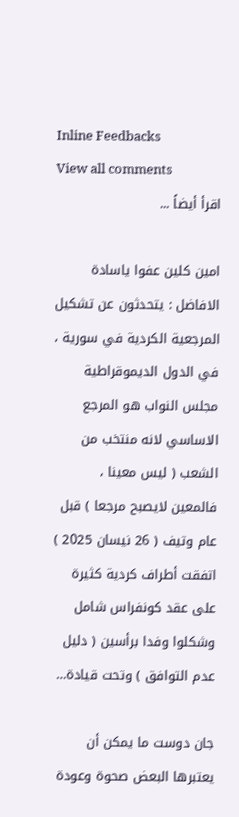Inline Feedbacks
View all comments
اقرأ أيضاً ...

امين كلين عفوا ياسادة الافاضل : يتحدثون عن تشكيل المرجعية الكردية في سورية ، في الدول الديموقراطية مجلس النواب هو المرجع الاساسي لانه منتخب من الشعب ( ليس معينا ، فالمعين لايصبح مرجعا ) قبل عام وتيف ( 26 نيسان 2025 ) اتفقت أطراف كردية كثيرة على عقد كونفراس شامل وشكلوا وفدا برأسين ( دليل عدم التوافق ) وتحت قيادة…

جان دوست ما يمكن أن يعتبرها البعض صحوة وعودة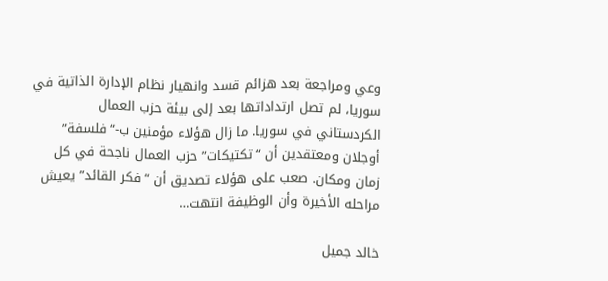وعي ومراجعة بعد هزائم قسد وانهيار نظام الإدارة الذاتية في سوريا، لم تصل ارتداداتها بعد إلى بيئة حزب العمال الكردستاني في سوريا. ما زال هؤلاء مؤمنين ب-“فلسفة” أوجلان ومعتقدين أن “تكتيكات” حزب العمال ناجحة في كل زمان ومكان. صعب على هؤلاء تصديق أن “فكر القائد” يعيش مراحله الأخيرة وأن الوظيفة انتهت…

خالد جميل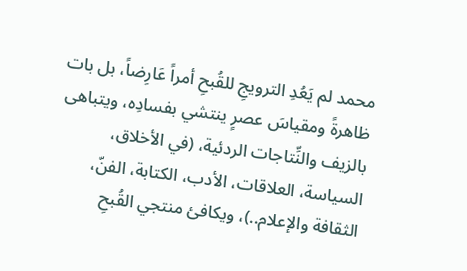محمد لم يَعُدِ الترويجِ للقُبحِ أمراً عَارِضاً، بل بات ظاهرةً ومقياسَ عصرٍ ينتشي بفسادِه، ويتباهى بالزيف والنِّتاجات الردئية، (في الأخلاق، السياسة، العلاقات، الأدب، الكتابة، الفنّ، الثقافة والإعلام..)، ويكافئ منتجي القُبحِ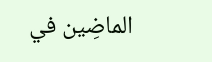الماضِين في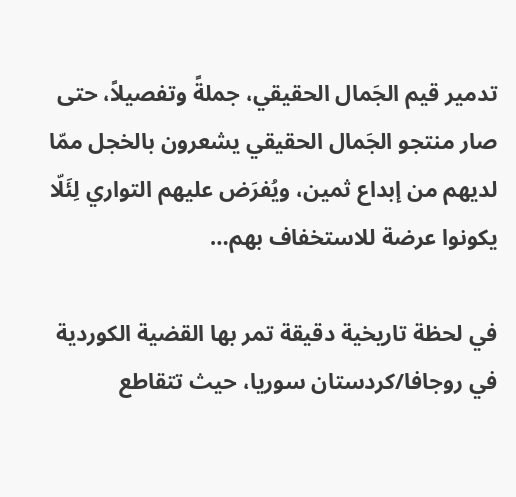تدمير قيم الجَمال الحقيقي، جملةً وتفصيلاً، حتى صار منتجو الجَمال الحقيقي يشعرون بالخجل ممّا لديهم من إبداع ثمين، ويُفرَض عليهم التواري لِئَلّا يكونوا عرضة للاستخفاف بهم…

في لحظة تاريخية دقيقة تمر بها القضية الكوردية في روجافا/كردستان سوريا، حيث تتقاطع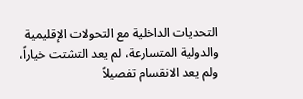التحديات الداخلية مع التحولات الإقليمية والدولية المتسارعة، لم يعد التشتت خياراً، ولم يعد الانقسام تفصيلاً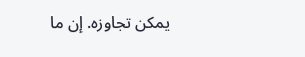يمكن تجاوزه. إن ما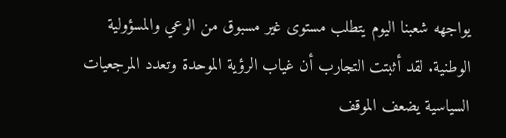يواجهه شعبنا اليوم يتطلب مستوى غير مسبوق من الوعي والمسؤولية الوطنية. لقد أثبتت التجارب أن غياب الرؤية الموحدة وتعدد المرجعيات السياسية يضعف الموقف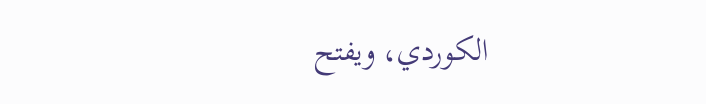الكوردي، ويفتح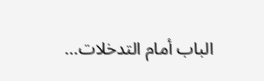الباب أمام التدخلات…